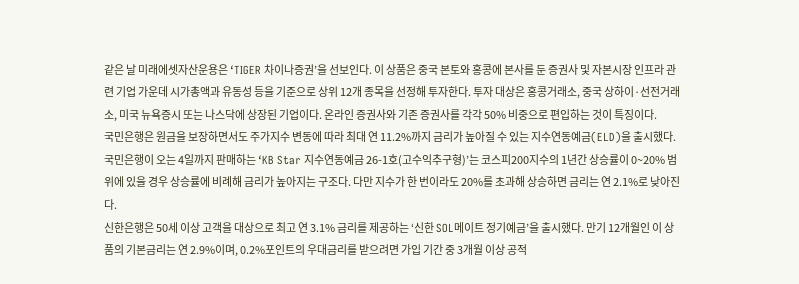같은 날 미래에셋자산운용은 ‘TIGER 차이나증권’을 선보인다. 이 상품은 중국 본토와 홍콩에 본사를 둔 증권사 및 자본시장 인프라 관련 기업 가운데 시가총액과 유동성 등을 기준으로 상위 12개 종목을 선정해 투자한다. 투자 대상은 홍콩거래소, 중국 상하이·선전거래소, 미국 뉴욕증시 또는 나스닥에 상장된 기업이다. 온라인 증권사와 기존 증권사를 각각 50% 비중으로 편입하는 것이 특징이다.
국민은행은 원금을 보장하면서도 주가지수 변동에 따라 최대 연 11.2%까지 금리가 높아질 수 있는 지수연동예금(ELD)을 출시했다. 국민은행이 오는 4일까지 판매하는 ‘KB Star 지수연동예금 26-1호(고수익추구형)’는 코스피200지수의 1년간 상승률이 0~20% 범위에 있을 경우 상승률에 비례해 금리가 높아지는 구조다. 다만 지수가 한 번이라도 20%를 초과해 상승하면 금리는 연 2.1%로 낮아진다.
신한은행은 50세 이상 고객을 대상으로 최고 연 3.1% 금리를 제공하는 ‘신한 SOL메이트 정기예금’을 출시했다. 만기 12개월인 이 상품의 기본금리는 연 2.9%이며, 0.2%포인트의 우대금리를 받으려면 가입 기간 중 3개월 이상 공적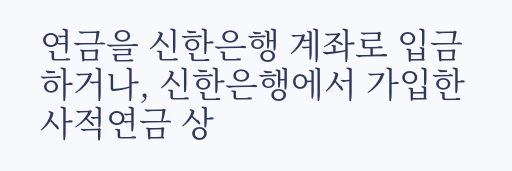연금을 신한은행 계좌로 입금하거나, 신한은행에서 가입한 사적연금 상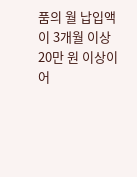품의 월 납입액이 3개월 이상 20만 원 이상이어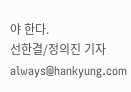야 한다.
선한결/정의진 기자 always@hankyung.com